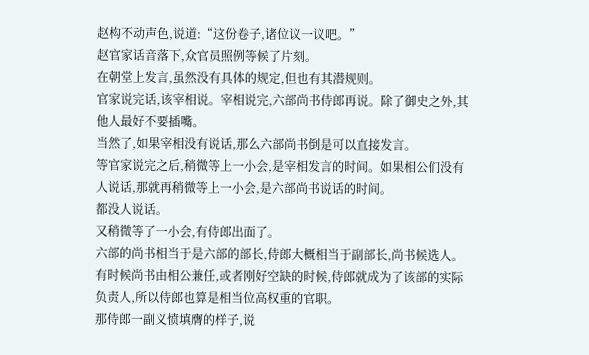赵构不动声色,说道:“这份卷子,诸位议一议吧。”
赵官家话音落下,众官员照例等候了片刻。
在朝堂上发言,虽然没有具体的规定,但也有其潜规则。
官家说完话,该宰相说。宰相说完,六部尚书侍郎再说。除了御史之外,其他人最好不要插嘴。
当然了,如果宰相没有说话,那么六部尚书倒是可以直接发言。
等官家说完之后,稍微等上一小会,是宰相发言的时间。如果相公们没有人说话,那就再稍微等上一小会,是六部尚书说话的时间。
都没人说话。
又稍微等了一小会,有侍郎出面了。
六部的尚书相当于是六部的部长,侍郎大概相当于副部长,尚书候选人。有时候尚书由相公兼任,或者刚好空缺的时候,侍郎就成为了该部的实际负责人,所以侍郎也算是相当位高权重的官职。
那侍郎一副义愤填膺的样子,说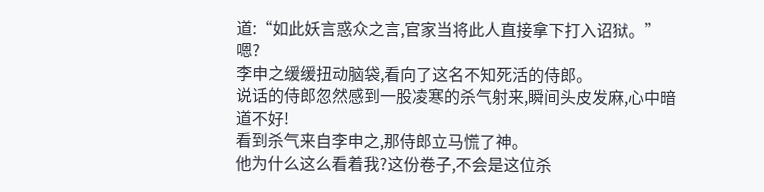道:“如此妖言惑众之言,官家当将此人直接拿下打入诏狱。”
嗯?
李申之缓缓扭动脑袋,看向了这名不知死活的侍郎。
说话的侍郎忽然感到一股凌寒的杀气射来,瞬间头皮发麻,心中暗道不好!
看到杀气来自李申之,那侍郎立马慌了神。
他为什么这么看着我?这份卷子,不会是这位杀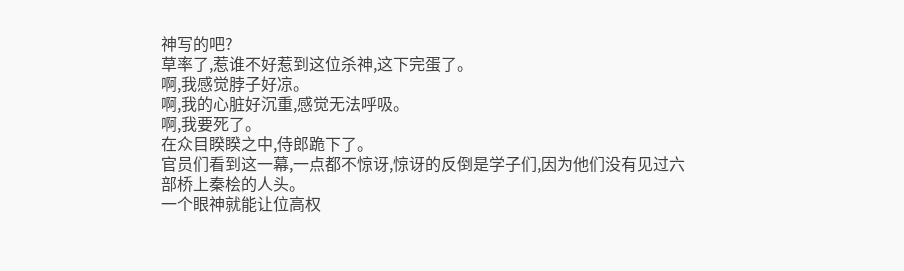神写的吧?
草率了,惹谁不好惹到这位杀神,这下完蛋了。
啊,我感觉脖子好凉。
啊,我的心脏好沉重,感觉无法呼吸。
啊,我要死了。
在众目睽睽之中,侍郎跪下了。
官员们看到这一幕,一点都不惊讶,惊讶的反倒是学子们,因为他们没有见过六部桥上秦桧的人头。
一个眼神就能让位高权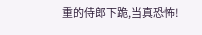重的侍郎下跪,当真恐怖!